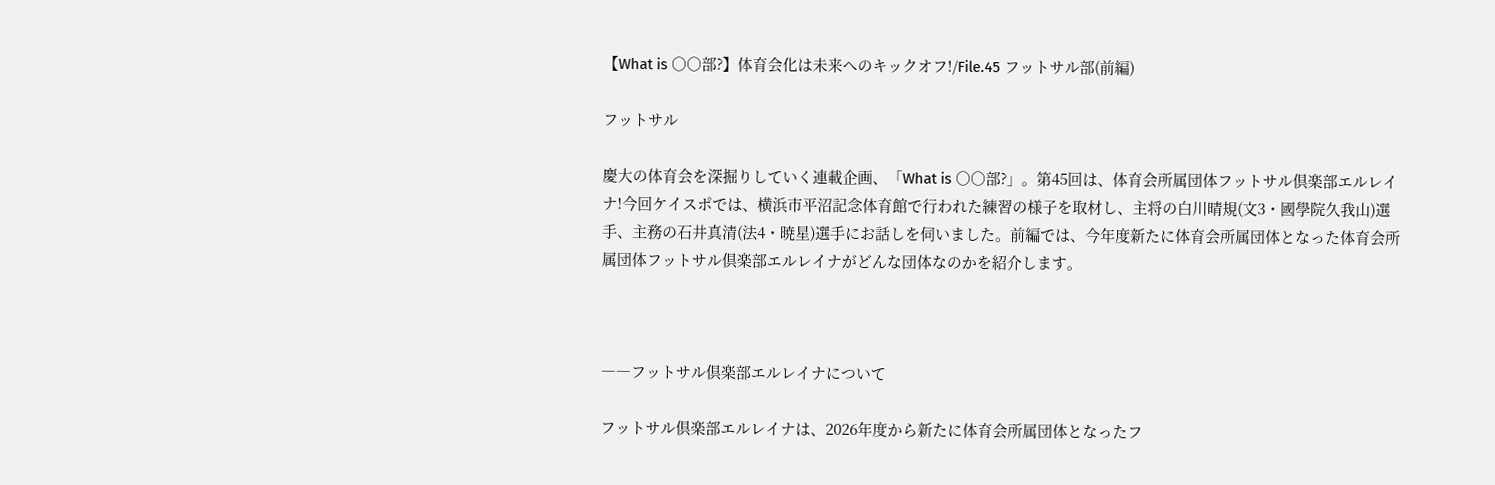【What is ○○部?】体育会化は未来へのキックオフ!/File.45 フットサル部(前編)

フットサル

慶大の体育会を深掘りしていく連載企画、「What is ○○部?」。第45回は、体育会所属団体フットサル倶楽部エルレイナ!今回ケイスポでは、横浜市平沼記念体育館で行われた練習の様子を取材し、主将の白川晴規(文3・國學院久我山)選手、主務の石井真清(法4・暁星)選手にお話しを伺いました。前編では、今年度新たに体育会所属団体となった体育会所属団体フットサル倶楽部エルレイナがどんな団体なのかを紹介します。



――フットサル倶楽部エルレイナについて

フットサル倶楽部エルレイナは、2026年度から新たに体育会所属団体となったフ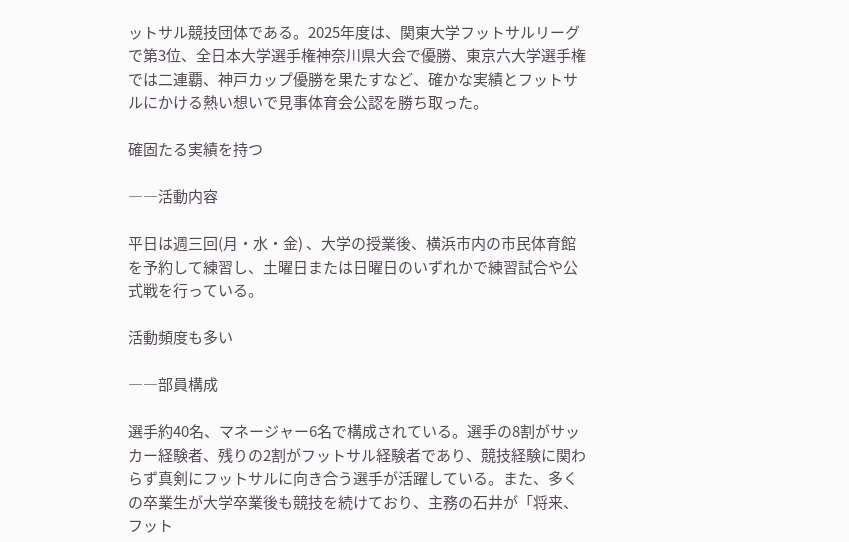ットサル競技団体である。2025年度は、関東大学フットサルリーグで第3位、全日本大学選手権神奈川県大会で優勝、東京六大学選手権では二連覇、神戸カップ優勝を果たすなど、確かな実績とフットサルにかける熱い想いで見事体育会公認を勝ち取った。

確固たる実績を持つ

――活動内容

平日は週三回(月・水・金) 、大学の授業後、横浜市内の市民体育館を予約して練習し、土曜日または日曜日のいずれかで練習試合や公式戦を行っている。

活動頻度も多い

――部員構成

選手約40名、マネージャー6名で構成されている。選手の8割がサッカー経験者、残りの2割がフットサル経験者であり、競技経験に関わらず真剣にフットサルに向き合う選手が活躍している。また、多くの卒業生が大学卒業後も競技を続けており、主務の石井が「将来、フット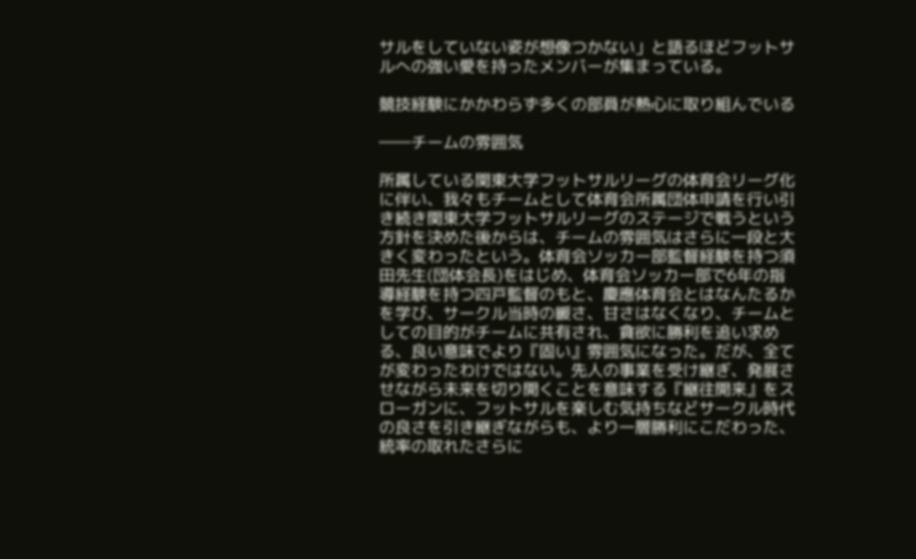サルをしていない姿が想像つかない」と語るほどフットサルへの強い愛を持ったメンバーが集まっている。

競技経験にかかわらず多くの部員が熱心に取り組んでいる

――チームの雰囲気

所属している関東大学フットサルリーグの体育会リーグ化に伴い、我々もチームとして体育会所属団体申請を行い引き続き関東大学フットサルリーグのステージで戦うという方針を決めた後からは、チームの雰囲気はさらに一段と大きく変わったという。体育会ソッカー部監督経験を持つ須田先生(団体会長)をはじめ、体育会ソッカー部で6年の指導経験を持つ四戸監督のもと、慶應体育会とはなんたるかを学び、サークル当時の緩さ、甘さはなくなり、チームとしての目的がチームに共有され、貪欲に勝利を追い求める、良い意味でより『固い』雰囲気になった。だが、全てが変わったわけではない。先人の事業を受け継ぎ、発展させながら未来を切り開くことを意味する『継往開来』をスローガンに、フットサルを楽しむ気持ちなどサークル時代の良さを引き継ぎながらも、より一層勝利にこだわった、統率の取れたさらに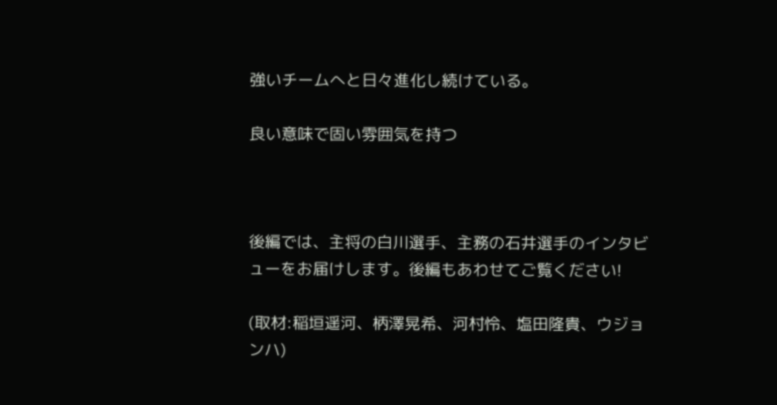強いチームへと日々進化し続けている。

良い意味で固い雰囲気を持つ



後編では、主将の白川選手、主務の石井選手のインタビューをお届けします。後編もあわせてご覧ください!

(取材:稲垣遥河、柄澤晃希、河村怜、塩田隆貴、ウジョンハ)